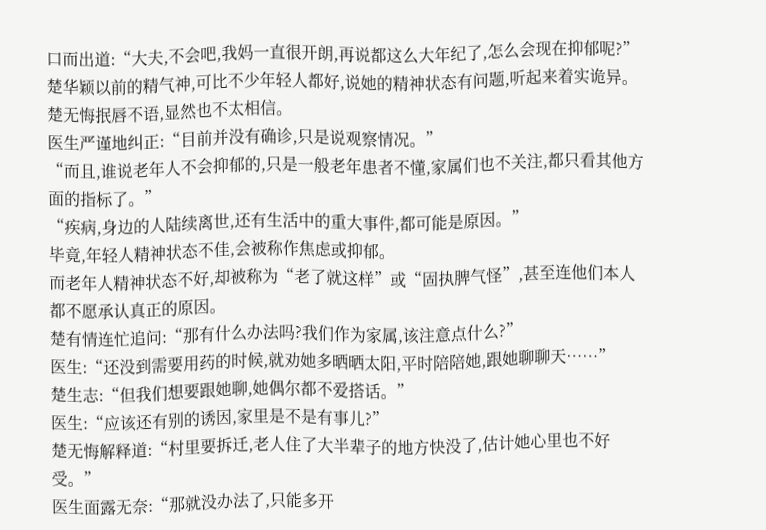口而出道:“大夫,不会吧,我妈一直很开朗,再说都这么大年纪了,怎么会现在抑郁呢?”
楚华颖以前的精气神,可比不少年轻人都好,说她的精神状态有问题,听起来着实诡异。
楚无悔抿唇不语,显然也不太相信。
医生严谨地纠正:“目前并没有确诊,只是说观察情况。”
“而且,谁说老年人不会抑郁的,只是一般老年患者不懂,家属们也不关注,都只看其他方面的指标了。”
“疾病,身边的人陆续离世,还有生活中的重大事件,都可能是原因。”
毕竟,年轻人精神状态不佳,会被称作焦虑或抑郁。
而老年人精神状态不好,却被称为“老了就这样”或“固执脾气怪”,甚至连他们本人都不愿承认真正的原因。
楚有情连忙追问:“那有什么办法吗?我们作为家属,该注意点什么?”
医生:“还没到需要用药的时候,就劝她多晒晒太阳,平时陪陪她,跟她聊聊天……”
楚生志:“但我们想要跟她聊,她偶尔都不爱搭话。”
医生:“应该还有别的诱因,家里是不是有事儿?”
楚无悔解释道:“村里要拆迁,老人住了大半辈子的地方快没了,估计她心里也不好受。”
医生面露无奈:“那就没办法了,只能多开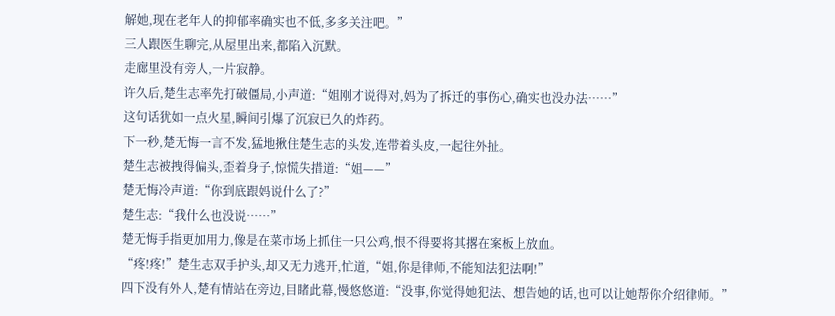解她,现在老年人的抑郁率确实也不低,多多关注吧。”
三人跟医生聊完,从屋里出来,都陷入沉默。
走廊里没有旁人,一片寂静。
许久后,楚生志率先打破僵局,小声道:“姐刚才说得对,妈为了拆迁的事伤心,确实也没办法……”
这句话犹如一点火星,瞬间引爆了沉寂已久的炸药。
下一秒,楚无悔一言不发,猛地揪住楚生志的头发,连带着头皮,一起往外扯。
楚生志被拽得偏头,歪着身子,惊慌失措道:“姐——”
楚无悔冷声道:“你到底跟妈说什么了?”
楚生志:“我什么也没说……”
楚无悔手指更加用力,像是在菜市场上抓住一只公鸡,恨不得要将其撂在案板上放血。
“疼!疼!”楚生志双手护头,却又无力逃开,忙道,“姐,你是律师,不能知法犯法啊!”
四下没有外人,楚有情站在旁边,目睹此幕,慢悠悠道:“没事,你觉得她犯法、想告她的话,也可以让她帮你介绍律师。”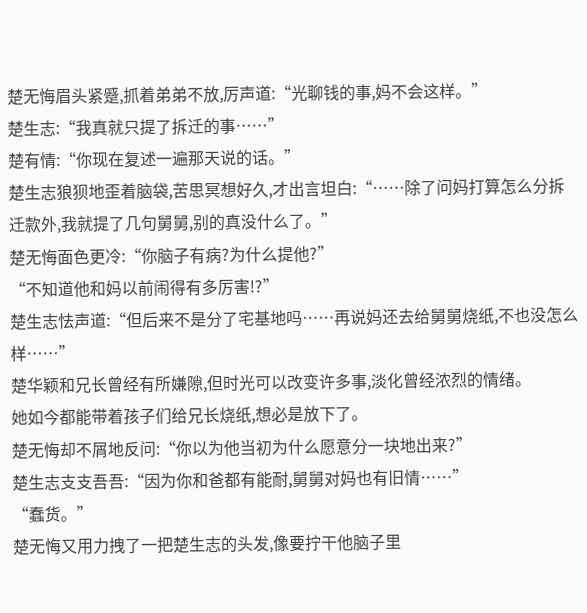楚无悔眉头紧蹙,抓着弟弟不放,厉声道:“光聊钱的事,妈不会这样。”
楚生志:“我真就只提了拆迁的事……”
楚有情:“你现在复述一遍那天说的话。”
楚生志狼狈地歪着脑袋,苦思冥想好久,才出言坦白:“……除了问妈打算怎么分拆迁款外,我就提了几句舅舅,别的真没什么了。”
楚无悔面色更冷:“你脑子有病?为什么提他?”
“不知道他和妈以前闹得有多厉害!?”
楚生志怯声道:“但后来不是分了宅基地吗……再说妈还去给舅舅烧纸,不也没怎么样……”
楚华颖和兄长曾经有所嫌隙,但时光可以改变许多事,淡化曾经浓烈的情绪。
她如今都能带着孩子们给兄长烧纸,想必是放下了。
楚无悔却不屑地反问:“你以为他当初为什么愿意分一块地出来?”
楚生志支支吾吾:“因为你和爸都有能耐,舅舅对妈也有旧情……”
“蠢货。”
楚无悔又用力拽了一把楚生志的头发,像要拧干他脑子里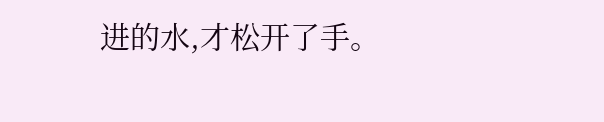进的水,才松开了手。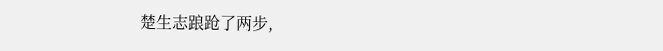楚生志踉跄了两步,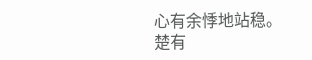心有余悸地站稳。
楚有